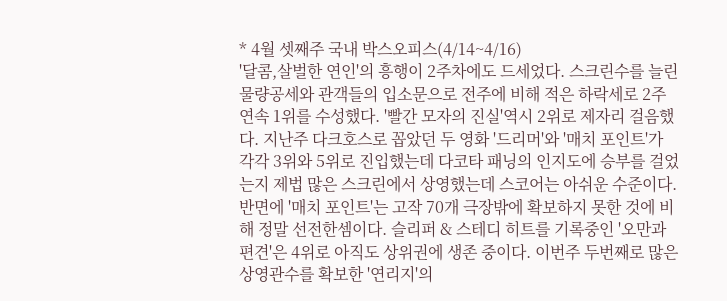* 4월 셋째주 국내 박스오피스(4/14~4/16)
'달콤,살벌한 연인'의 흥행이 2주차에도 드세었다. 스크린수를 늘린
물량공세와 관객들의 입소문으로 전주에 비해 적은 하락세로 2주
연속 1위를 수성했다. '빨간 모자의 진실'역시 2위로 제자리 걸음했
다. 지난주 다크호스로 꼽았던 두 영화 '드리머'와 '매치 포인트'가
각각 3위와 5위로 진입했는데 다코타 패닝의 인지도에 승부를 걸었
는지 제법 많은 스크린에서 상영했는데 스코어는 아쉬운 수준이다.
반면에 '매치 포인트'는 고작 70개 극장밖에 확보하지 못한 것에 비
해 정말 선전한셈이다. 슬리퍼 & 스테디 히트를 기록중인 '오만과
편견'은 4위로 아직도 상위권에 생존 중이다. 이번주 두번째로 많은
상영관수를 확보한 '연리지'의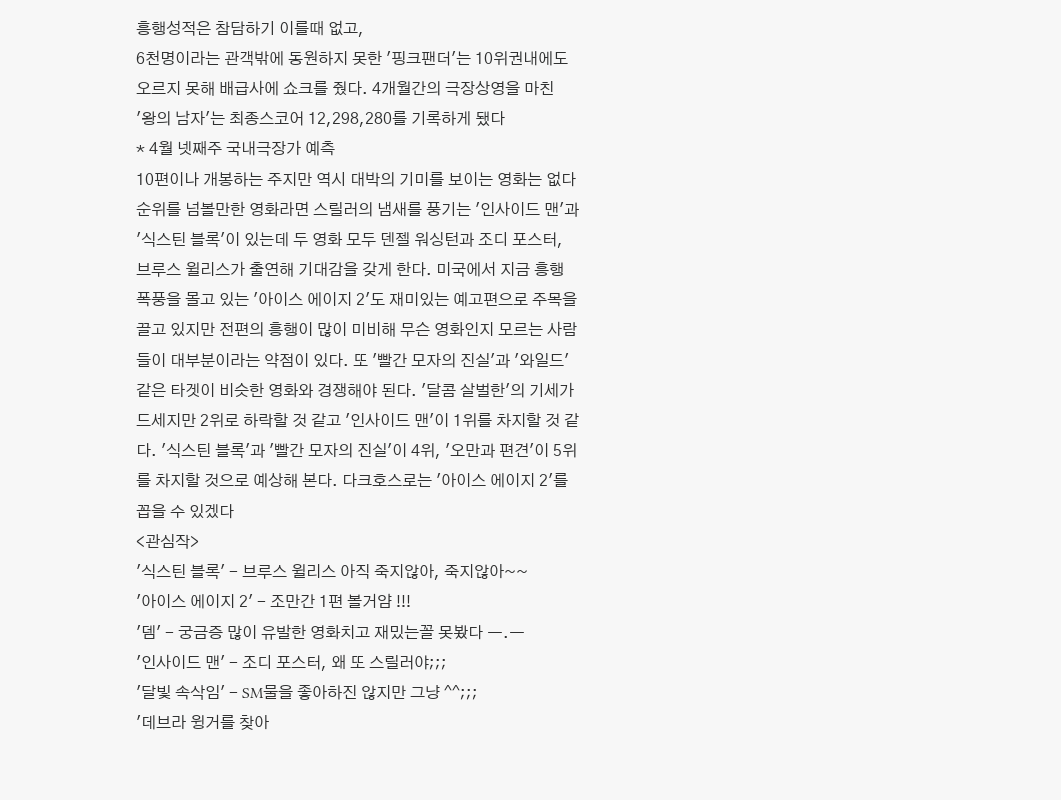흥행성적은 참담하기 이를때 없고,
6천명이라는 관객밖에 동원하지 못한 '핑크팬더'는 10위권내에도
오르지 못해 배급사에 쇼크를 줬다. 4개월간의 극장상영을 마친
'왕의 남자'는 최종스코어 12,298,280를 기록하게 됐다
* 4월 넷째주 국내극장가 예측
10편이나 개봉하는 주지만 역시 대박의 기미를 보이는 영화는 없다
순위를 넘볼만한 영화라면 스릴러의 냄새를 풍기는 '인사이드 맨'과
'식스틴 블록'이 있는데 두 영화 모두 덴젤 워싱턴과 조디 포스터,
브루스 윌리스가 출연해 기대감을 갖게 한다. 미국에서 지금 흥행
폭풍을 몰고 있는 '아이스 에이지 2'도 재미있는 예고편으로 주목을
끌고 있지만 전편의 흥행이 많이 미비해 무슨 영화인지 모르는 사람
들이 대부분이라는 약점이 있다. 또 '빨간 모자의 진실'과 '와일드'
같은 타겟이 비슷한 영화와 경쟁해야 된다. '달콤 살벌한'의 기세가
드세지만 2위로 하락할 것 같고 '인사이드 맨'이 1위를 차지할 것 같
다. '식스틴 블록'과 '빨간 모자의 진실'이 4위, '오만과 편견'이 5위
를 차지할 것으로 예상해 본다. 다크호스로는 '아이스 에이지 2'를
꼽을 수 있겠다
<관심작>
'식스틴 블록' - 브루스 윌리스 아직 죽지않아, 죽지않아~~
'아이스 에이지 2' - 조만간 1편 볼거얌 !!!
'뎀' - 궁금증 많이 유발한 영화치고 재밌는꼴 못봤다 ㅡ.ㅡ
'인사이드 맨' - 조디 포스터, 왜 또 스릴러야;;;
'달빛 속삭임' - SM물을 좋아하진 않지만 그냥 ^^;;;
'데브라 윙거를 찾아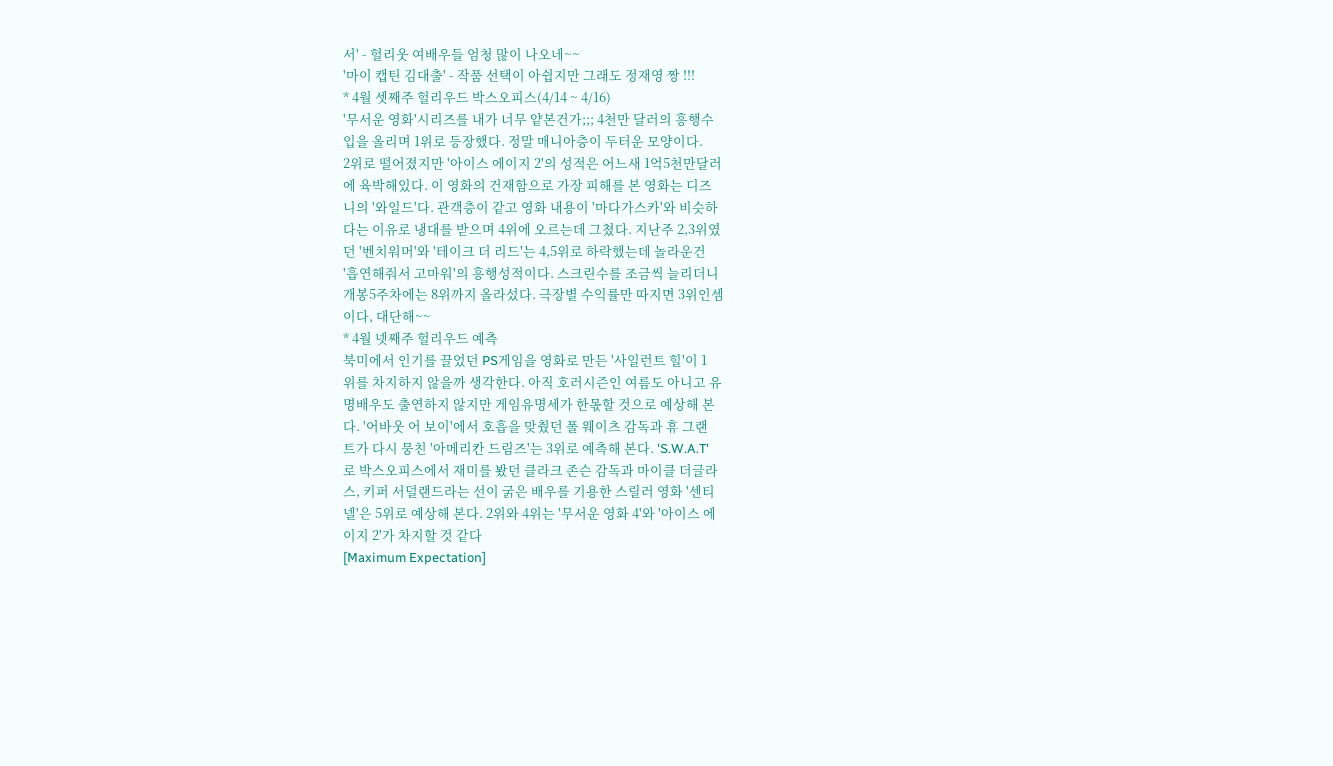서' - 헐리웃 여배우들 엄청 많이 나오네~~
'마이 캡틴 김대출' - 작품 선택이 아쉽지만 그래도 정재영 짱 !!!
* 4월 셋째주 헐리우드 박스오피스(4/14 ~ 4/16)
'무서운 영화'시리즈를 내가 너무 얕본건가;;; 4천만 달러의 흥행수
입을 올리며 1위로 등장했다. 정말 매니아층이 두터운 모양이다.
2위로 떨어졌지만 '아이스 에이지 2'의 성적은 어느새 1억5천만달러
에 육박해있다. 이 영화의 건재함으로 가장 피해를 본 영화는 디즈
니의 '와일드'다. 관객층이 같고 영화 내용이 '마다가스카'와 비슷하
다는 이유로 냉대를 받으며 4위에 오르는데 그쳤다. 지난주 2,3위였
던 '벤치워머'와 '테이크 더 리드'는 4,5위로 하락했는데 놀라운건
'흡연해줘서 고마워'의 흥행성적이다. 스크린수를 조금씩 늘리더니
개봉5주차에는 8위까지 올라섰다. 극장별 수익률만 따지면 3위인셈
이다, 대단해~~
* 4월 넷째주 헐리우드 예측
북미에서 인기를 끌었던 PS게임을 영화로 만든 '사일런트 힐'이 1
위를 차지하지 않을까 생각한다. 아직 호러시즌인 여름도 아니고 유
명배우도 출연하지 않지만 게임유명세가 한몫할 것으로 예상해 본
다. '어바웃 어 보이'에서 호흡을 맞췄던 폴 웨이츠 감독과 휴 그랜
트가 다시 뭉친 '아메리칸 드림즈'는 3위로 예측해 본다. 'S.W.A.T'
로 박스오피스에서 재미를 봤던 클라크 존슨 감독과 마이클 더글라
스, 키퍼 서덜랜드라는 선이 굵은 배우를 기용한 스릴러 영화 '센티
넬'은 5위로 예상해 본다. 2위와 4위는 '무서운 영화 4'와 '아이스 에
이지 2'가 차지할 것 같다
[Maximum Expectation]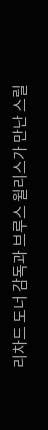리차드 도너 감독과 브루스 윌리스가 만난 스릴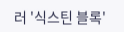러 '식스틴 블록'